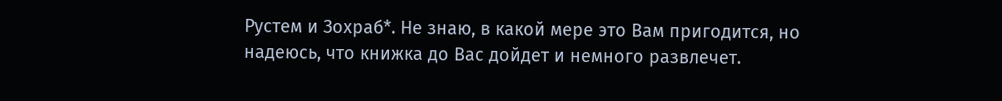Рустем и Зохраб*. Не знаю, в какой мере это Вам пригодится, но надеюсь, что книжка до Вас дойдет и немного развлечет.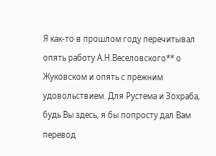Я как-то в прошлом году перечитывал опять работу А.Н.Веселовского** о Жуковском и опять с прежним удовольствием. Для Рустема и Зохраба, будь Вы здесь, я бы попросту дал Вам перевод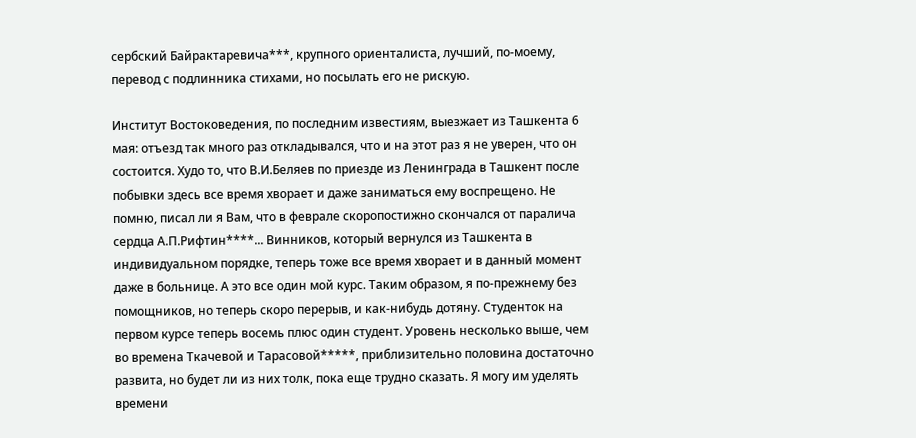сербский Байрактаревича***, крупного ориенталиста, лучший, по-моему, перевод с подлинника стихами, но посылать его не рискую.

Институт Востоковедения, по последним известиям, выезжает из Ташкента 6 мая: отъезд так много раз откладывался, что и на этот раз я не уверен, что он состоится. Худо то, что В.И.Беляев по приезде из Ленинграда в Ташкент после побывки здесь все время хворает и даже заниматься ему воспрещено. Не помню, писал ли я Вам, что в феврале скоропостижно скончался от паралича сердца А.П.Рифтин****... Винников, который вернулся из Ташкента в индивидуальном порядке, теперь тоже все время хворает и в данный момент даже в больнице. А это все один мой курс. Таким образом, я по-прежнему без помощников, но теперь скоро перерыв, и как-нибудь дотяну. Студенток на первом курсе теперь восемь плюс один студент. Уровень несколько выше, чем во времена Ткачевой и Тарасовой*****, приблизительно половина достаточно развита, но будет ли из них толк, пока еще трудно сказать. Я могу им уделять времени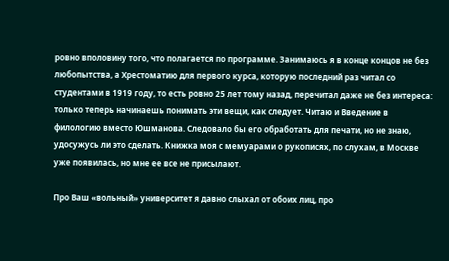ровно вполовину того, что полагается по программе. Занимаюсь я в конце концов не без любопытства, а Хрестоматию для первого курса, которую последний раз читал со студентами в 1919 году, то есть ровно 25 лет тому назад, перечитал даже не без интереса: только теперь начинаешь понимать эти вещи, как следует. Читаю и Введение в филологию вместо Юшманова. Следовало бы его обработать для печати, но не знаю, удосужусь ли это сделать. Книжка моя с мемуарами о рукописях, по слухам, в Москве уже появилась, но мне ее все не присылают.

Про Ваш «вольный» университет я давно слыхал от обоих лиц, про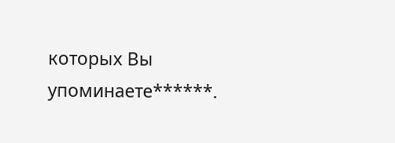которых Вы упоминаете******.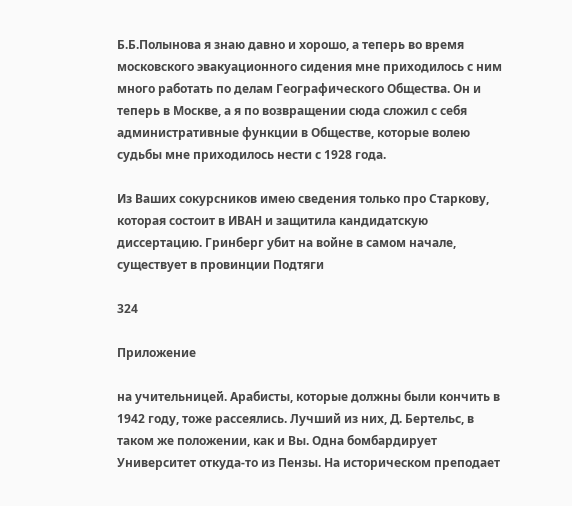Б.Б.Полынова я знаю давно и хорошо, а теперь во время московского эвакуационного сидения мне приходилось с ним много работать по делам Географического Общества. Он и теперь в Москве, а я по возвращении сюда сложил с себя административные функции в Обществе, которые волею судьбы мне приходилось нести с 1928 года.

Из Ваших сокурсников имею сведения только про Старкову, которая состоит в ИВАН и защитила кандидатскую диссертацию. Гринберг убит на войне в самом начале, существует в провинции Подтяги

324

Приложение

на учительницей. Арабисты, которые должны были кончить в 1942 году, тоже рассеялись. Лучший из них, Д. Бертельс, в таком же положении, как и Вы. Одна бомбардирует Университет откуда-то из Пензы. На историческом преподает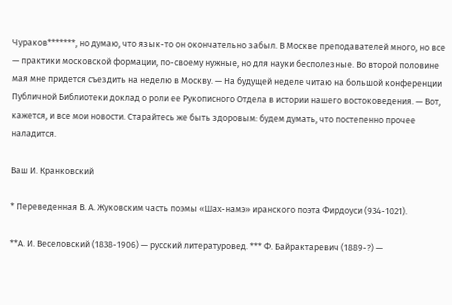Чураков*******, но думаю, что язык-то он окончательно забыл. В Москве преподавателей много, но все — практики московской формации, по-своему нужные, но для науки бесполезные. Во второй половине мая мне придется съездить на неделю в Москву. — На будущей неделе читаю на большой конференции Публичной Библиотеки доклад о роли ее Рукописного Отдела в истории нашего востоковедения. — Вот, кажется, и все мои новости. Старайтесь же быть здоровым: будем думать, что постепенно прочее наладится.

Ваш И. Кранковский

* Переведенная В. А. Жуковским часть поэмы «Шах-намэ» иранского поэта Фирдоуси (934-1021).

**А. И. Веселовский (1838-1906) — русский литературовед. *** Ф. Байрактаревич (1889-?) —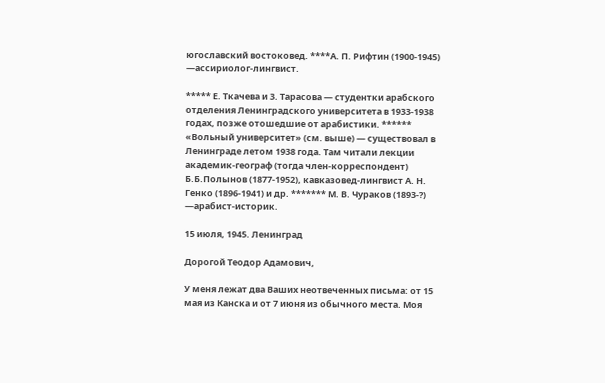югославский востоковед. ****А. П. Рифтин (1900-1945) —ассириолог-лингвист.

***** Е. Ткачева и 3. Тарасова — студентки арабского отделения Ленинградского университета в 1933-1938 годах, позже отошедшие от арабистики. ****** «Вольный университет» (см. выше) — существовал в Ленинграде летом 1938 года. Там читали лекции академик-географ (тогда член-корреспондент) Б.Б.Полынов (1877-1952), кавказовед-лингвист А. Н. Генко (1896-1941) и др. ******* М. В. Чураков (1893-?) —арабист-историк.

15 июля, 1945. Ленинград

Дорогой Теодор Адамович,

У меня лежат два Ваших неотвеченных письма: от 15 мая из Канска и от 7 июня из обычного места. Моя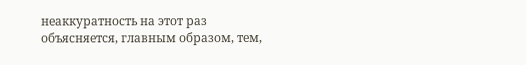неаккуратность на этот раз объясняется, главным образом, тем,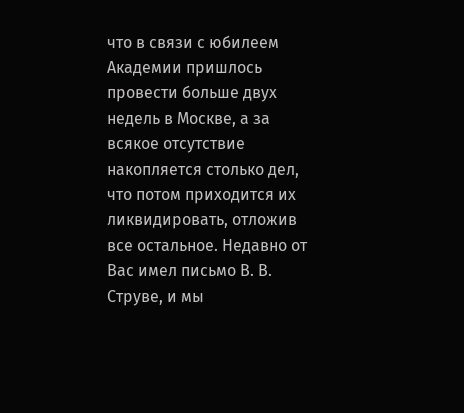что в связи с юбилеем Академии пришлось провести больше двух недель в Москве, а за всякое отсутствие накопляется столько дел, что потом приходится их ликвидировать, отложив все остальное. Недавно от Вас имел письмо В. В. Струве, и мы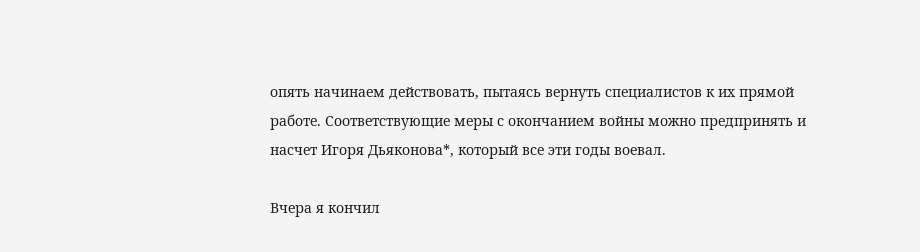опять начинаем действовать, пытаясь вернуть специалистов к их прямой работе. Соответствующие меры с окончанием войны можно предпринять и насчет Игоря Дьяконова*, который все эти годы воевал.

Вчера я кончил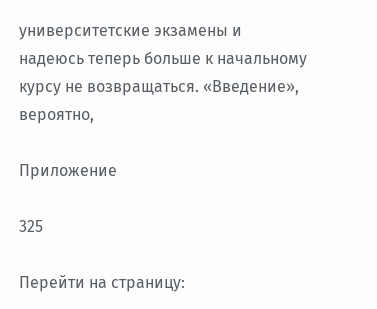университетские экзамены и надеюсь теперь больше к начальному курсу не возвращаться. «Введение», вероятно,

Приложение

325

Перейти на страницу: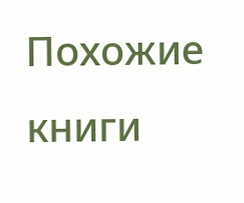Похожие книги